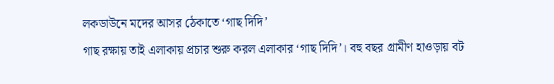লকডাউনে মদের আসর ঠেকাতে ‘গাছ দিদি’
গাছ রক্ষায় তাই এলাকায় প্রচার শুরু করল এলাকার ‘গাছ দিদি’। বহু বছর গ্রামীণ হাওড়ায় বট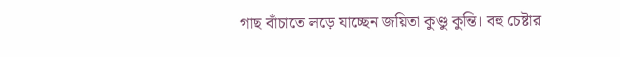গাছ বাঁচাতে লড়ে যাচ্ছেন জয়িতা কুণ্ডু কুন্তি। বহু চেষ্টার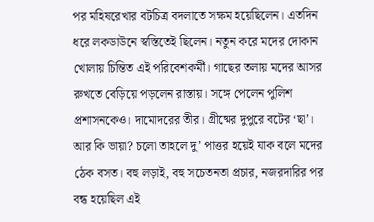পর মহিষরেখার বটচিত্র বদলাতে সক্ষম হয়েছিলেন। এতদিন ধরে লকডাউনে স্বস্তিতেই ছিলেন। নতুন করে মদের দোকান খোলায় চিন্তিত এই পরিবেশকর্মী। গাছের তলায় মদের আসর রুখতে বেড়িয়ে পড়লেন রাস্তায়। সঙ্গে পেলেন পুলিশ প্রশাসনকেও। দামোদরের তীর। গ্রীষ্মের দুপুরে বটের ‘ছা’।
আর কি ভায়া? চলো তাহলে দু’ পাত্তর হয়েই যাক বলে মদের ঠেক বসত। বহু লড়াই, বহু সচেতনতা প্রচার, নজরদারির পর বন্ধ হয়েছিল এই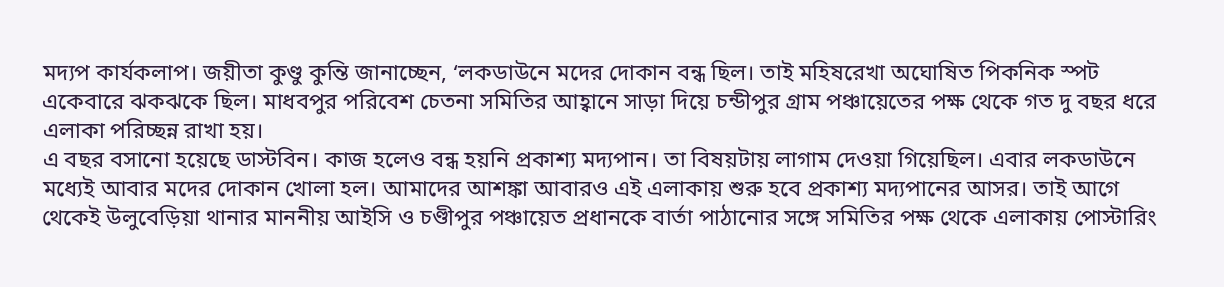মদ্যপ কার্যকলাপ। জয়ীতা কুণ্ডু কুন্তি জানাচ্ছেন, ‘লকডাউনে মদের দোকান বন্ধ ছিল। তাই মহিষরেখা অঘোষিত পিকনিক স্পট একেবারে ঝকঝকে ছিল। মাধবপুর পরিবেশ চেতনা সমিতির আহ্বানে সাড়া দিয়ে চন্ডীপুর গ্রাম পঞ্চায়েতের পক্ষ থেকে গত দু বছর ধরে এলাকা পরিচ্ছন্ন রাখা হয়।
এ বছর বসানো হয়েছে ডাস্টবিন। কাজ হলেও বন্ধ হয়নি প্রকাশ্য মদ্যপান। তা বিষয়টায় লাগাম দেওয়া গিয়েছিল। এবার লকডাউনে মধ্যেই আবার মদের দোকান খোলা হল। আমাদের আশঙ্কা আবারও এই এলাকায় শুরু হবে প্রকাশ্য মদ্যপানের আসর। তাই আগে থেকেই উলুবেড়িয়া থানার মাননীয় আইসি ও চণ্ডীপুর পঞ্চায়েত প্রধানকে বার্তা পাঠানোর সঙ্গে সমিতির পক্ষ থেকে এলাকায় পোস্টারিং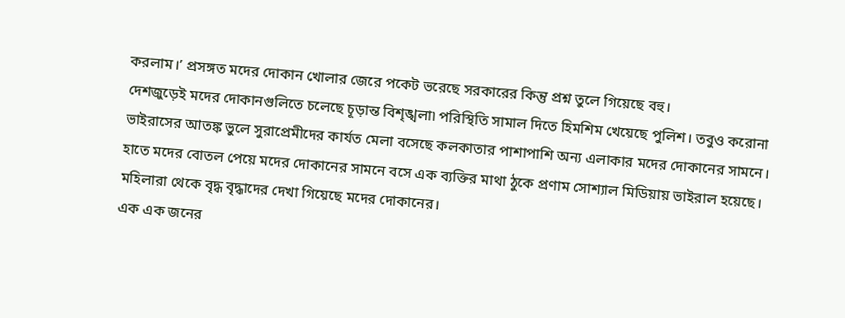করলাম।’ প্রসঙ্গত মদের দোকান খোলার জেরে পকেট ভরেছে সরকারের কিন্তু প্রশ্ন তুলে গিয়েছে বহু।
দেশজুড়েই মদের দোকানগুলিতে চলেছে চূড়ান্ত বিশৃঙ্খলা৷ পরিস্থিতি সামাল দিতে হিমশিম খেয়েছে পুলিশ। তবুও করোনা ভাইরাসের আতঙ্ক ভুলে সুরাপ্রেমীদের কার্যত মেলা বসেছে কলকাতার পাশাপাশি অন্য এলাকার মদের দোকানের সামনে। হাতে মদের বোতল পেয়ে মদের দোকানের সামনে বসে এক ব্যক্তির মাথা ঠুকে প্রণাম সোশ্যাল মিডিয়ায় ভাইরাল হয়েছে। মহিলারা থেকে বৃদ্ধ বৃদ্ধাদের দেখা গিয়েছে মদের দোকানের।
এক এক জনের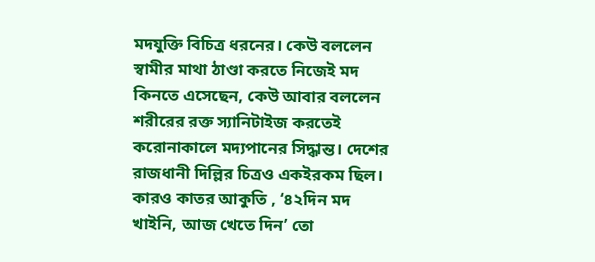মদযুক্তি বিচিত্র ধরনের। কেউ বললেন স্বামীর মাথা ঠাণ্ডা করতে নিজেই মদ কিনতে এসেছেন, কেউ আবার বললেন শরীরের রক্ত স্যানিটাইজ করতেই করোনাকালে মদ্যপানের সিদ্ধান্ত। দেশের রাজধানী দিল্লির চিত্রও একইরকম ছিল। কারও কাতর আকুতি , ‘৪২দিন মদ খাইনি, আজ খেতে দিন’ তো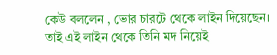কেউ বললেন , ভোর চারটে থেকে লাইন দিয়েছেন। তাই এই লাইন থেকে তিনি মদ নিয়েই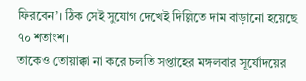ফিরবেন’। ঠিক সেই সুযোগ দেখেই দিল্লিতে দাম বাড়ানো হয়েছে ৭০ শতাংশ।
তাকেও তোয়াক্কা না করে চলতি সপ্তাহের মঙ্গলবার সূর্যোদয়ের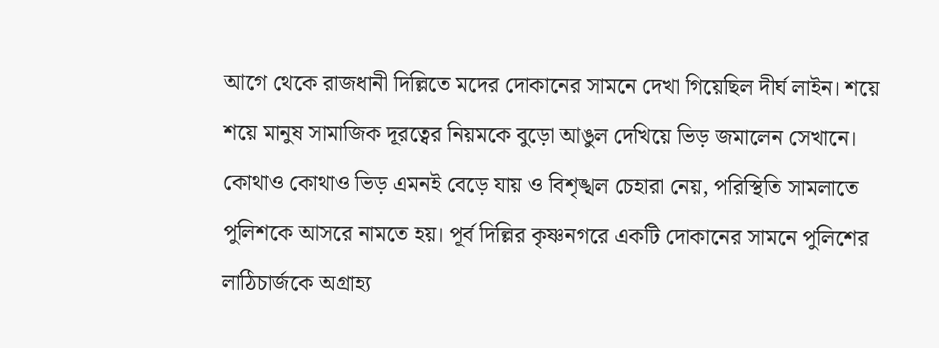আগে থেকে রাজধানী দিল্লিতে মদের দোকানের সামনে দেখা গিয়েছিল দীর্ঘ লাইন। শয়ে শয়ে মানুষ সামাজিক দূরত্বের নিয়মকে বুড়ো আঙুল দেখিয়ে ভিড় জমালেন সেখানে। কোথাও কোথাও ভিড় এমনই বেড়ে যায় ও বিশৃঙ্খল চেহারা নেয়, পরিস্থিতি সামলাতে পুলিশকে আসরে নামতে হয়। পূর্ব দিল্লির কৃষ্ণনগরে একটি দোকানের সামনে পুলিশের লাঠিচার্জকে অগ্রাহ্য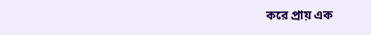করে প্রায় এক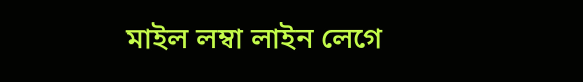মাইল লম্বা লাইন লেগে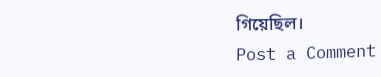গিয়েছিল।
Post a Comment